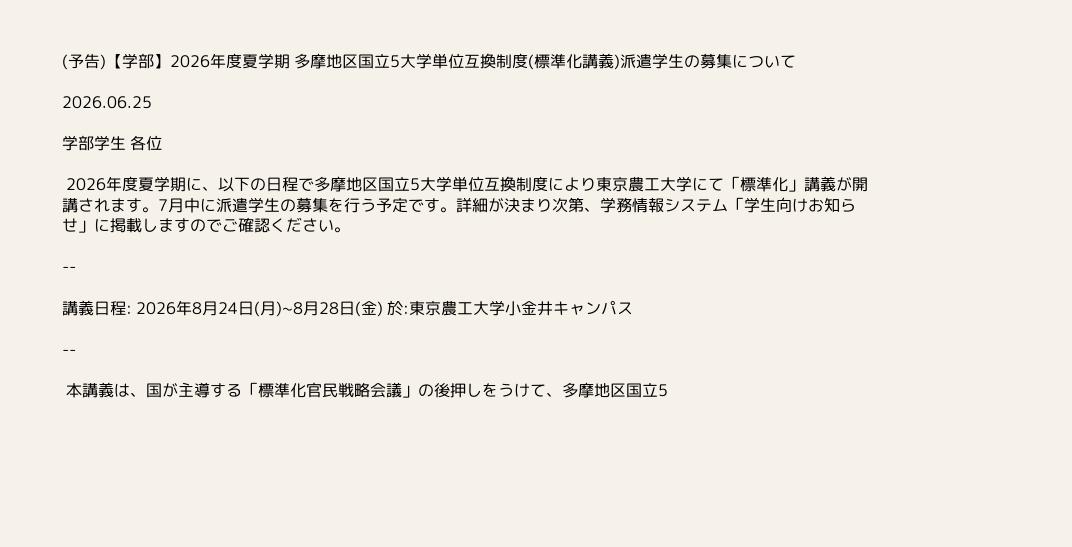(予告)【学部】2026年度夏学期 多摩地区国立5大学単位互換制度(標準化講義)派遣学生の募集について

2026.06.25

学部学生 各位

 2026年度夏学期に、以下の日程で多摩地区国立5大学単位互換制度により東京農工大学にて「標準化」講義が開講されます。7月中に派遣学生の募集を行う予定です。詳細が決まり次第、学務情報システム「学生向けお知らせ」に掲載しますのでご確認ください。

--

講義日程: 2026年8月24日(月)~8月28日(金) 於:東京農工大学小金井キャンパス

--

 本講義は、国が主導する「標準化官民戦略会議」の後押しをうけて、多摩地区国立5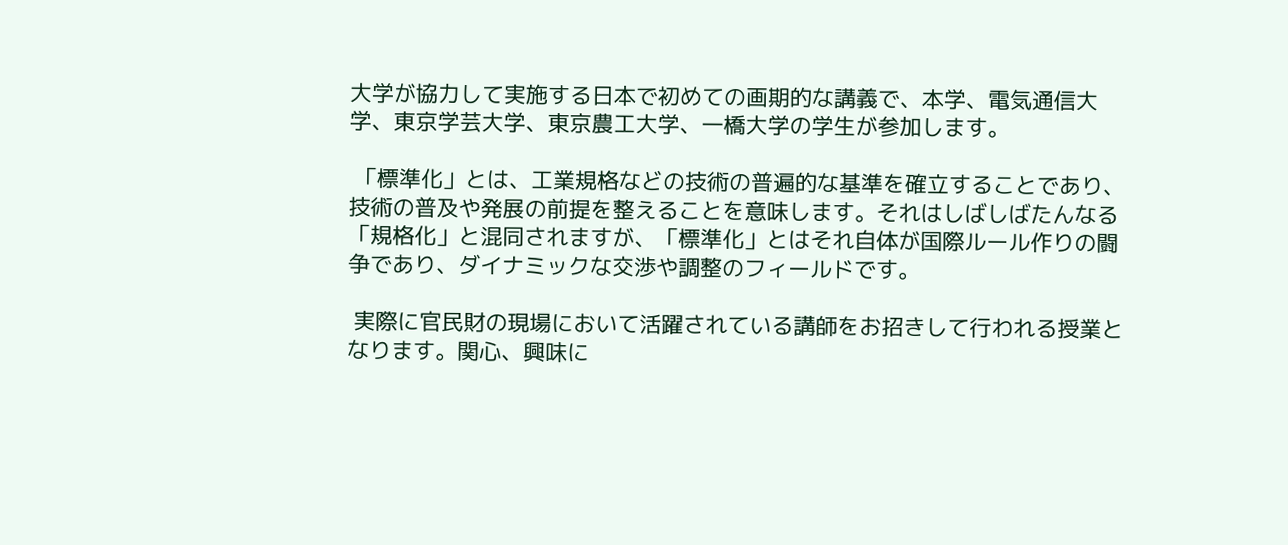大学が協力して実施する日本で初めての画期的な講義で、本学、電気通信大学、東京学芸大学、東京農工大学、一橋大学の学生が参加します。

 「標準化」とは、工業規格などの技術の普遍的な基準を確立することであり、技術の普及や発展の前提を整えることを意味します。それはしばしばたんなる「規格化」と混同されますが、「標準化」とはそれ自体が国際ルール作りの闘争であり、ダイナミックな交渉や調整のフィールドです。

 実際に官民財の現場において活躍されている講師をお招きして行われる授業となります。関心、興味に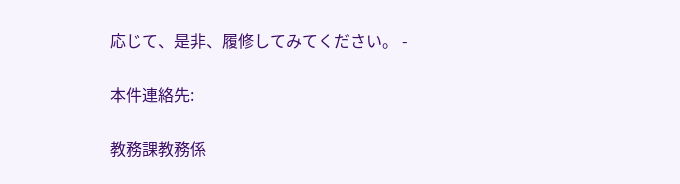応じて、是非、履修してみてください。 -

本件連絡先:

教務課教務係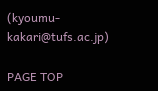(kyoumu-kakari@tufs.ac.jp)

PAGE TOP